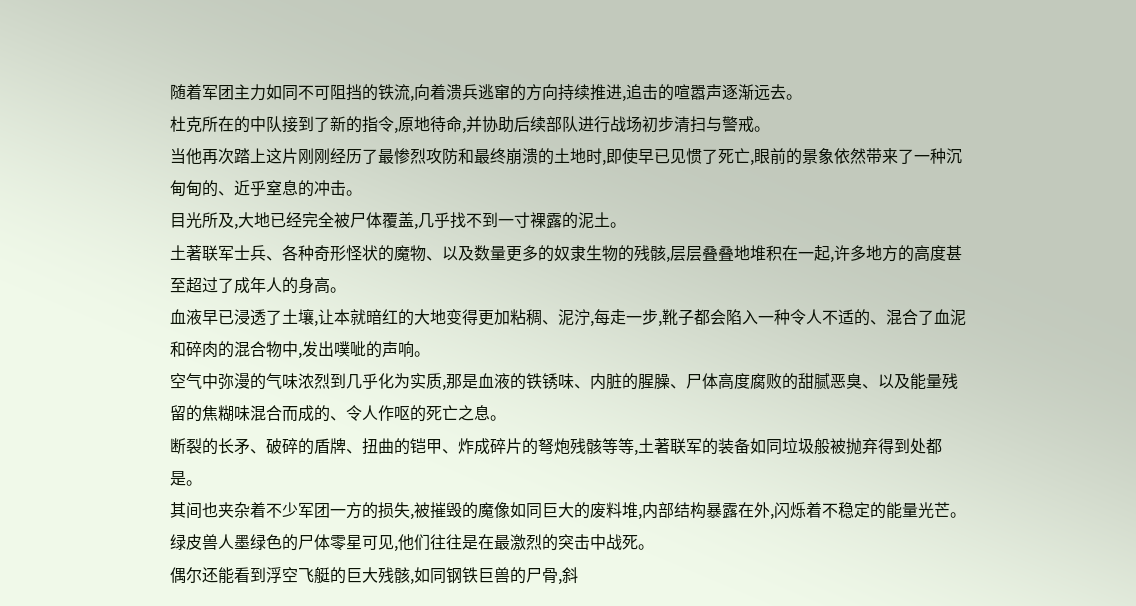随着军团主力如同不可阻挡的铁流,向着溃兵逃窜的方向持续推进,追击的喧嚣声逐渐远去。
杜克所在的中队接到了新的指令,原地待命,并协助后续部队进行战场初步清扫与警戒。
当他再次踏上这片刚刚经历了最惨烈攻防和最终崩溃的土地时,即使早已见惯了死亡,眼前的景象依然带来了一种沉甸甸的、近乎窒息的冲击。
目光所及,大地已经完全被尸体覆盖,几乎找不到一寸裸露的泥土。
土著联军士兵、各种奇形怪状的魔物、以及数量更多的奴隶生物的残骸,层层叠叠地堆积在一起,许多地方的高度甚至超过了成年人的身高。
血液早已浸透了土壤,让本就暗红的大地变得更加粘稠、泥泞,每走一步,靴子都会陷入一种令人不适的、混合了血泥和碎肉的混合物中,发出噗呲的声响。
空气中弥漫的气味浓烈到几乎化为实质,那是血液的铁锈味、内脏的腥臊、尸体高度腐败的甜腻恶臭、以及能量残留的焦糊味混合而成的、令人作呕的死亡之息。
断裂的长矛、破碎的盾牌、扭曲的铠甲、炸成碎片的弩炮残骸等等,土著联军的装备如同垃圾般被抛弃得到处都是。
其间也夹杂着不少军团一方的损失,被摧毁的魔像如同巨大的废料堆,内部结构暴露在外,闪烁着不稳定的能量光芒。
绿皮兽人墨绿色的尸体零星可见,他们往往是在最激烈的突击中战死。
偶尔还能看到浮空飞艇的巨大残骸,如同钢铁巨兽的尸骨,斜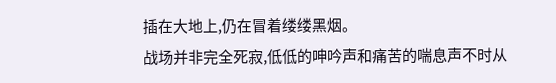插在大地上,仍在冒着缕缕黑烟。
战场并非完全死寂,低低的呻吟声和痛苦的喘息声不时从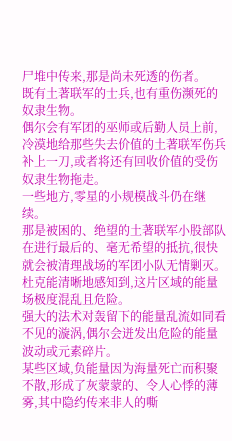尸堆中传来,那是尚未死透的伤者。
既有土著联军的士兵,也有重伤濒死的奴隶生物。
偶尔会有军团的巫师或后勤人员上前,冷漠地给那些失去价值的土著联军伤兵补上一刀,或者将还有回收价值的受伤奴隶生物拖走。
一些地方,零星的小规模战斗仍在继续。
那是被困的、绝望的土著联军小股部队在进行最后的、毫无希望的抵抗,很快就会被清理战场的军团小队无情剿灭。
杜克能清晰地感知到,这片区域的能量场极度混乱且危险。
强大的法术对轰留下的能量乱流如同看不见的漩涡,偶尔会迸发出危险的能量波动或元素碎片。
某些区域,负能量因为海量死亡而积聚不散,形成了灰蒙蒙的、令人心悸的薄雾,其中隐约传来非人的嘶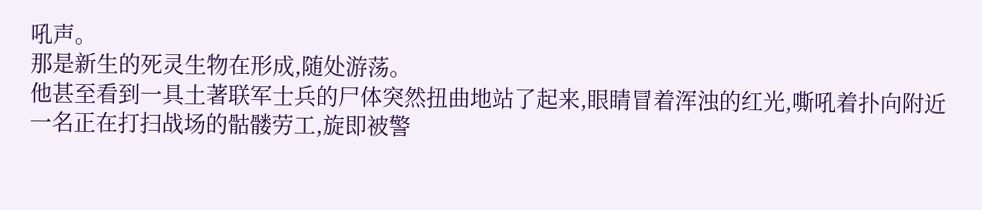吼声。
那是新生的死灵生物在形成,随处游荡。
他甚至看到一具土著联军士兵的尸体突然扭曲地站了起来,眼睛冒着浑浊的红光,嘶吼着扑向附近一名正在打扫战场的骷髅劳工,旋即被警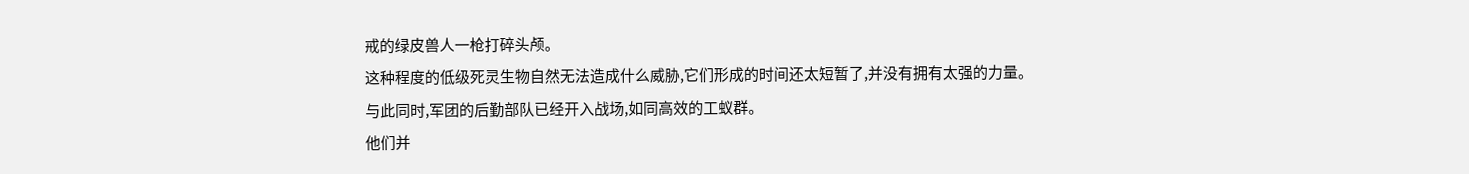戒的绿皮兽人一枪打碎头颅。
这种程度的低级死灵生物自然无法造成什么威胁,它们形成的时间还太短暂了,并没有拥有太强的力量。
与此同时,军团的后勤部队已经开入战场,如同高效的工蚁群。
他们并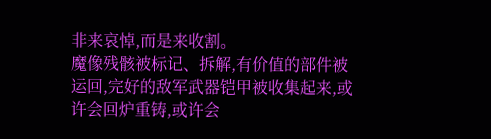非来哀悼,而是来收割。
魔像残骸被标记、拆解,有价值的部件被运回,完好的敌军武器铠甲被收集起来,或许会回炉重铸,或许会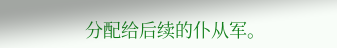分配给后续的仆从军。